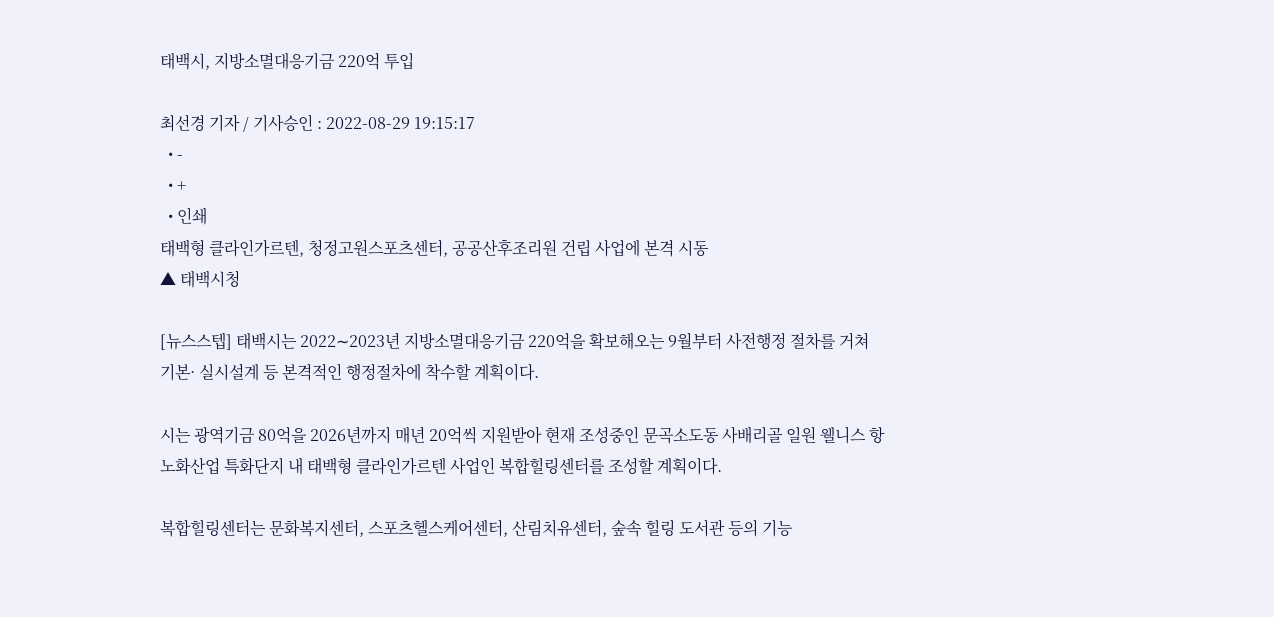태백시, 지방소멸대응기금 220억 투입

최선경 기자 / 기사승인 : 2022-08-29 19:15:17
  • -
  • +
  • 인쇄
태백형 클라인가르텐, 청정고원스포츠센터, 공공산후조리원 건립 사업에 본격 시동
▲ 태백시청

[뉴스스텝] 태백시는 2022∼2023년 지방소멸대응기금 220억을 확보해오는 9월부터 사전행정 절차를 거쳐 기본· 실시설계 등 본격적인 행정절차에 착수할 계획이다.

시는 광역기금 80억을 2026년까지 매년 20억씩 지원받아 현재 조성중인 문곡소도동 사배리골 일원 웰니스 항노화산업 특화단지 내 태백형 클라인가르텐 사업인 복합힐링센터를 조성할 계획이다.

복합힐링센터는 문화복지센터, 스포츠헬스케어센터, 산림치유센터, 숲속 힐링 도서관 등의 기능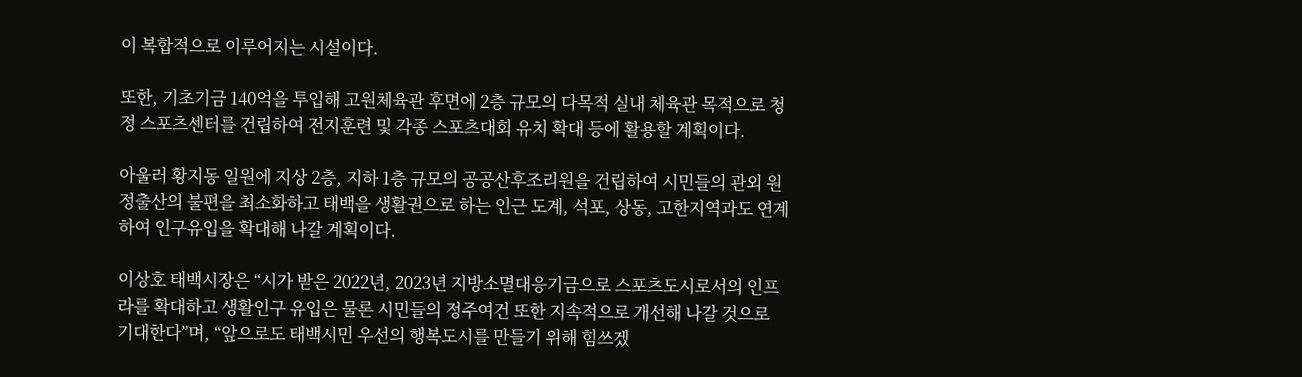이 복합적으로 이루어지는 시설이다.

또한, 기초기금 140억을 투입해 고원체육관 후면에 2층 규모의 다목적 실내 체육관 목적으로 청정 스포츠센터를 건립하여 전지훈련 및 각종 스포츠대회 유치 확대 등에 활용할 계획이다.

아울러 황지동 일원에 지상 2층, 지하 1층 규모의 공공산후조리원을 건립하여 시민들의 관외 원정출산의 불편을 최소화하고 태백을 생활권으로 하는 인근 도계, 석포, 상동, 고한지역과도 연계하여 인구유입을 확대해 나갈 계획이다.

이상호 태백시장은 “시가 받은 2022년, 2023년 지방소멸대응기금으로 스포츠도시로서의 인프라를 확대하고 생활인구 유입은 물론 시민들의 정주여건 또한 지속적으로 개선해 나갈 것으로 기대한다”며, “앞으로도 태백시민 우선의 행복도시를 만들기 위해 힘쓰겠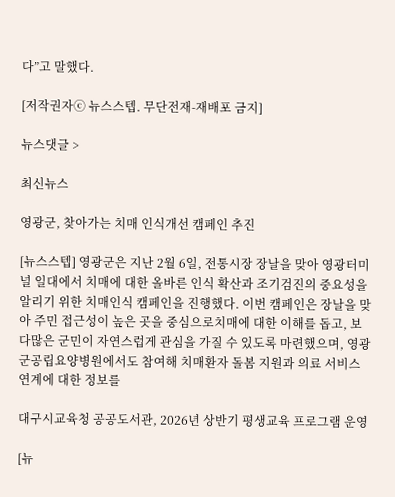다”고 말했다.

[저작권자ⓒ 뉴스스텝. 무단전재-재배포 금지]

뉴스댓글 >

최신뉴스

영광군, 찾아가는 치매 인식개선 캠페인 추진

[뉴스스텝] 영광군은 지난 2월 6일, 전통시장 장날을 맞아 영광터미널 일대에서 치매에 대한 올바른 인식 확산과 조기검진의 중요성을 알리기 위한 치매인식 캠페인을 진행했다. 이번 캠페인은 장날을 맞아 주민 접근성이 높은 곳을 중심으로치매에 대한 이해를 돕고, 보다많은 군민이 자연스럽게 관심을 가질 수 있도록 마련했으며, 영광군공립요양병원에서도 참여해 치매환자 돌봄 지원과 의료 서비스 연계에 대한 정보를

대구시교육청 공공도서관, 2026년 상반기 평생교육 프로그램 운영

[뉴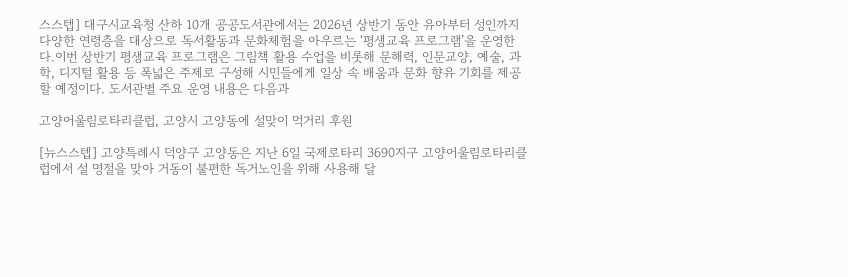스스텝] 대구시교육청 산하 10개 공공도서관에서는 2026년 상반기 동안 유아부터 성인까지 다양한 연령층을 대상으로 독서활동과 문화체험을 아우르는 ‘평생교육 프로그램’을 운영한다.이번 상반기 평생교육 프로그램은 그림책 활용 수업을 비롯해 문해력, 인문교양, 예술, 과학, 디지털 활용 등 폭넓은 주제로 구성해 시민들에게 일상 속 배움과 문화 향유 기회를 제공할 예정이다. 도서관별 주요 운영 내용은 다음과

고양어울림로타리클럽, 고양시 고양동에 설맞이 먹거리 후원

[뉴스스텝] 고양특례시 덕양구 고양동은 지난 6일 국제로타리 3690지구 고양어울림로타리클럽에서 설 명절을 맞아 거동이 불편한 독거노인을 위해 사용해 달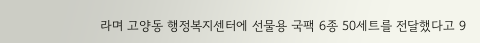라며 고양동 행정복지센터에 선물용 국팩 6종 50세트를 전달했다고 9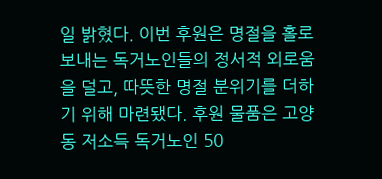일 밝혔다. 이번 후원은 명절을 홀로 보내는 독거노인들의 정서적 외로움을 덜고, 따뜻한 명절 분위기를 더하기 위해 마련됐다. 후원 물품은 고양동 저소득 독거노인 50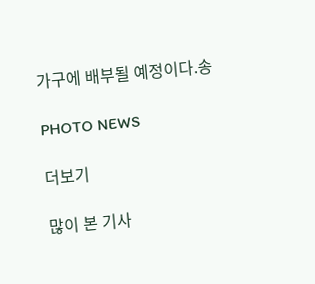가구에 배부될 예정이다.송

PHOTO NEWS

더보기

많이 본 기사